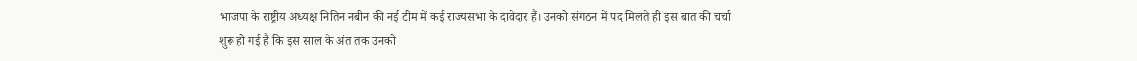भाजपा के राष्ट्रीय अध्यक्ष नितिन नबीन की नई टीम में कई राज्यसभा के दावेदार हैं। उनको संगठन में पद मिलते ही इस बात की चर्चा शुरू हो गई है कि इस साल के अंत तक उनको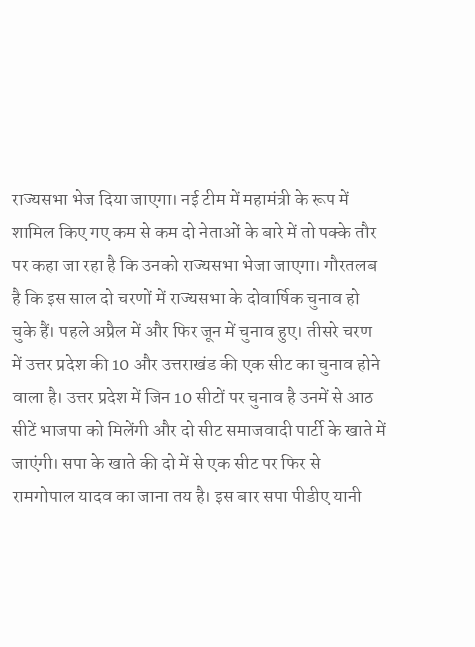राज्यसभा भेज दिया जाएगा। नई टीम में महामंत्री के रूप में शामिल किए गए कम से कम दो नेताओं के बारे में तो पक्के तौर पर कहा जा रहा है कि उनको राज्यसभा भेजा जाएगा। गौरतलब है कि इस साल दो चरणों में राज्यसभा के दोवार्षिक चुनाव हो चुके हैं। पहले अप्रैल में और फिर जून में चुनाव हुए। तीसरे चरण में उत्तर प्रदेश की 10 और उत्तराखंड की एक सीट का चुनाव होने वाला है। उत्तर प्रदेश में जिन 10 सीटों पर चुनाव है उनमें से आठ सीटें भाजपा को मिलेंगी और दो सीट समाजवादी पार्टी के खाते में जाएंगी। सपा के खाते की दो में से एक सीट पर फिर से रामगोपाल यादव का जाना तय है। इस बार सपा पीडीए यानी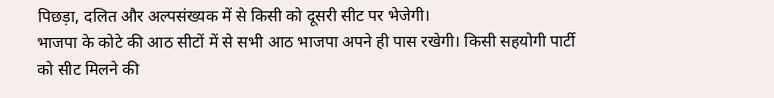पिछड़ा, दलित और अल्पसंख्यक में से किसी को दूसरी सीट पर भेजेगी।
भाजपा के कोटे की आठ सीटों में से सभी आठ भाजपा अपने ही पास रखेगी। किसी सहयोगी पार्टी को सीट मिलने की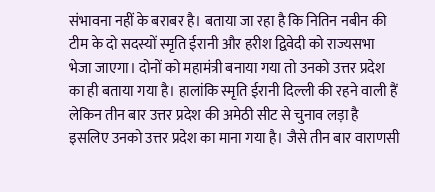संभावना नहीं के बराबर है। बताया जा रहा है कि नितिन नबीन की टीम के दो सदस्यों स्मृति ईरानी और हरीश द्विवेदी को राज्यसभा भेजा जाएगा। दोनों को महामंत्री बनाया गया तो उनको उत्तर प्रदेश का ही बताया गया है। हालांकि स्मृति ईरानी दिल्ली की रहने वाली हैं लेकिन तीन बार उत्तर प्रदेश की अमेठी सीट से चुनाव लड़ा है इसलिए उनको उत्तर प्रदेश का माना गया है। जैसे तीन बार वाराणसी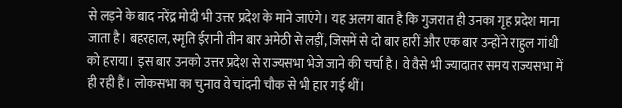से लड़ने के बाद नरेंद्र मोदी भी उत्तर प्रदेश के माने जाएंगे। यह अलग बात है कि गुजरात ही उनका गृह प्रदेश माना जाता है। बहरहाल, स्मृति ईरानी तीन बार अमेठी से लड़ीं, जिसमें से दो बार हारीं और एक बार उन्होंने राहुल गांधी को हराया। इस बार उनको उत्तर प्रदेश से राज्यसभा भेजे जाने की चर्चा है। वे वैसे भी ज्यादातर समय राज्यसभा में ही रही हैं। लोकसभा का चुनाव वे चांदनी चौक से भी हार गई थीं।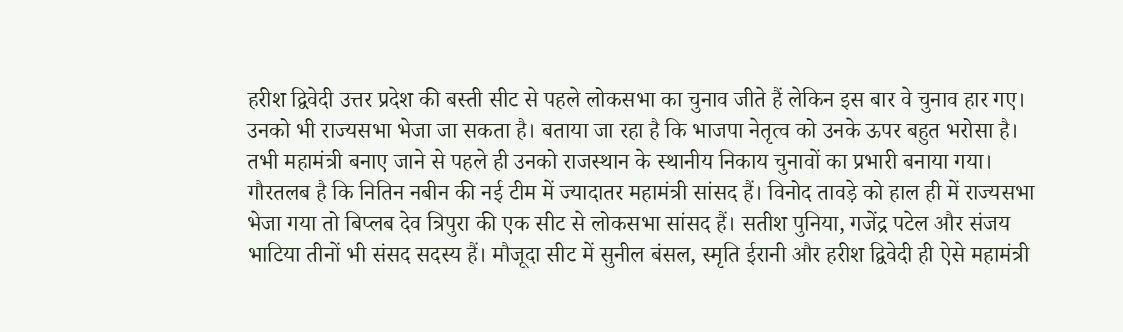हरीश द्विवेदी उत्तर प्रदेश की बस्ती सीट से पहले लोकसभा का चुनाव जीते हैं लेकिन इस बार वे चुनाव हार गए। उनको भी राज्यसभा भेजा जा सकता है। बताया जा रहा है कि भाजपा नेतृत्व को उनके ऊपर बहुत भरोसा है। तभी महामंत्री बनाए जाने से पहले ही उनको राजस्थान के स्थानीय निकाय चुनावों का प्रभारी बनाया गया। गौरतलब है कि नितिन नबीन की नई टीम में ज्यादातर महामंत्री सांसद हैं। विनोद तावड़े को हाल ही में राज्यसभा भेजा गया तो बिप्लब देव त्रिपुरा की एक सीट से लोकसभा सांसद हैं। सतीश पुनिया, गजेंद्र पटेल और संजय भाटिया तीनों भी संसद सदस्य हैं। मौजूदा सीट में सुनील बंसल, स्मृति ईरानी और हरीश द्विवेदी ही ऐसे महामंत्री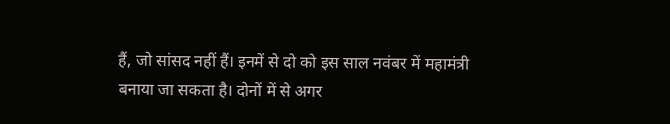हैं, जो सांसद नहीं हैं। इनमें से दो को इस साल नवंबर में महामंत्री बनाया जा सकता है। दोनों में से अगर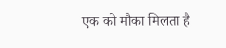एक को मौका मिलता है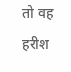तो वह हरीश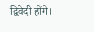द्विवेदी होंगे।